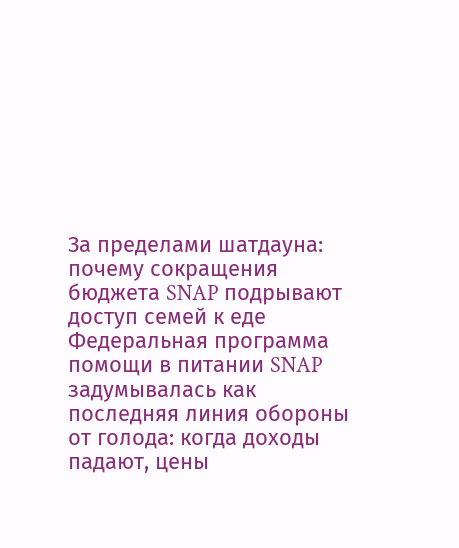За пределами шатдауна: почему сокращения бюджета SNAP подрывают доступ семей к еде
Федеральная программа помощи в питании SNAP задумывалась как последняя линия обороны от голода: когда доходы падают, цены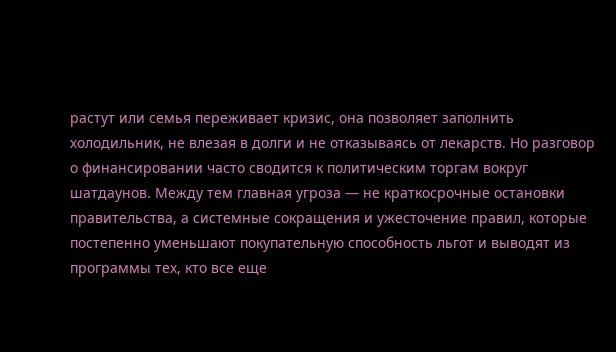растут или семья переживает кризис, она позволяет заполнить холодильник, не влезая в долги и не отказываясь от лекарств. Но разговор о финансировании часто сводится к политическим торгам вокруг шатдаунов. Между тем главная угроза — не краткосрочные остановки правительства, а системные сокращения и ужесточение правил, которые постепенно уменьшают покупательную способность льгот и выводят из программы тех, кто все еще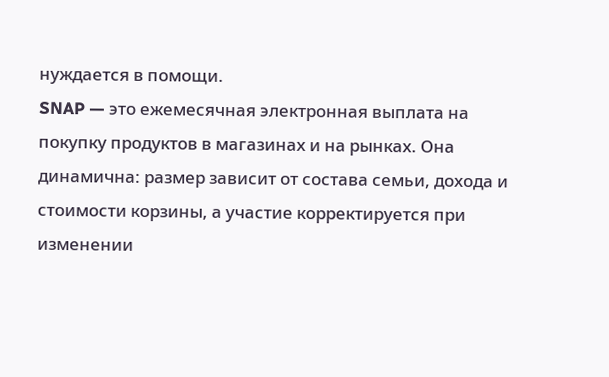нуждается в помощи.
SNAP — это ежемесячная электронная выплата на покупку продуктов в магазинах и на рынках. Она динамична: размер зависит от состава семьи, дохода и стоимости корзины, а участие корректируется при изменении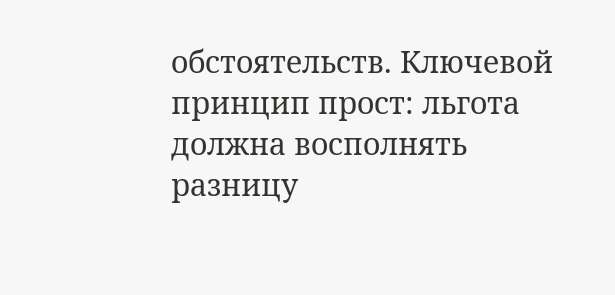обстоятельств. Ключевой принцип прост: льгота должна восполнять разницу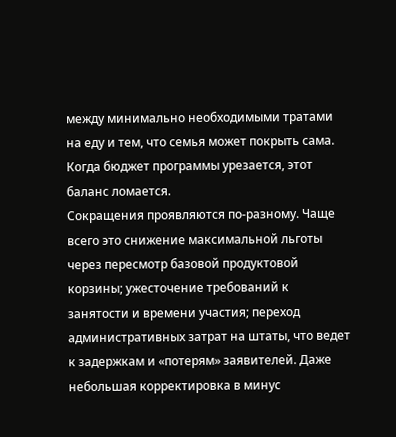между минимально необходимыми тратами на еду и тем, что семья может покрыть сама. Когда бюджет программы урезается, этот баланс ломается.
Сокращения проявляются по-разному. Чаще всего это снижение максимальной льготы через пересмотр базовой продуктовой корзины; ужесточение требований к занятости и времени участия; переход административных затрат на штаты, что ведет к задержкам и «потерям» заявителей. Даже небольшая корректировка в минус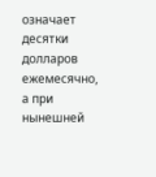означает десятки долларов ежемесячно, а при нынешней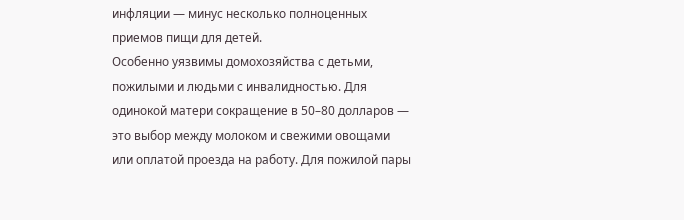инфляции — минус несколько полноценных приемов пищи для детей.
Особенно уязвимы домохозяйства с детьми, пожилыми и людьми с инвалидностью. Для одинокой матери сокращение в 50–80 долларов — это выбор между молоком и свежими овощами или оплатой проезда на работу. Для пожилой пары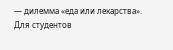— дилемма «еда или лекарства». Для студентов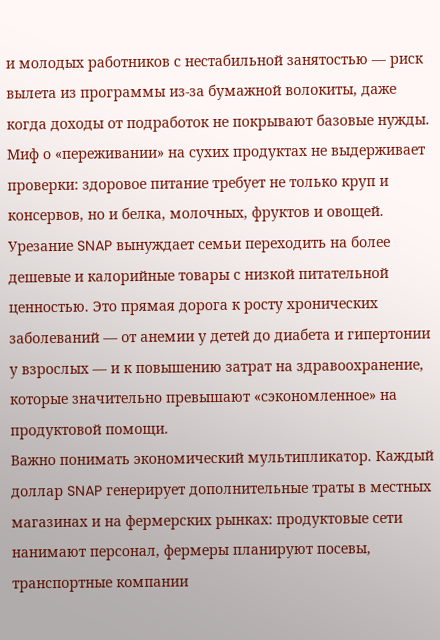и молодых работников с нестабильной занятостью — риск вылета из программы из‑за бумажной волокиты, даже когда доходы от подработок не покрывают базовые нужды.
Миф о «переживании» на сухих продуктах не выдерживает проверки: здоровое питание требует не только круп и консервов, но и белка, молочных, фруктов и овощей. Урезание SNAP вынуждает семьи переходить на более дешевые и калорийные товары с низкой питательной ценностью. Это прямая дорога к росту хронических заболеваний — от анемии у детей до диабета и гипертонии у взрослых — и к повышению затрат на здравоохранение, которые значительно превышают «сэкономленное» на продуктовой помощи.
Важно понимать экономический мультипликатор. Каждый доллар SNAP генерирует дополнительные траты в местных магазинах и на фермерских рынках: продуктовые сети нанимают персонал, фермеры планируют посевы, транспортные компании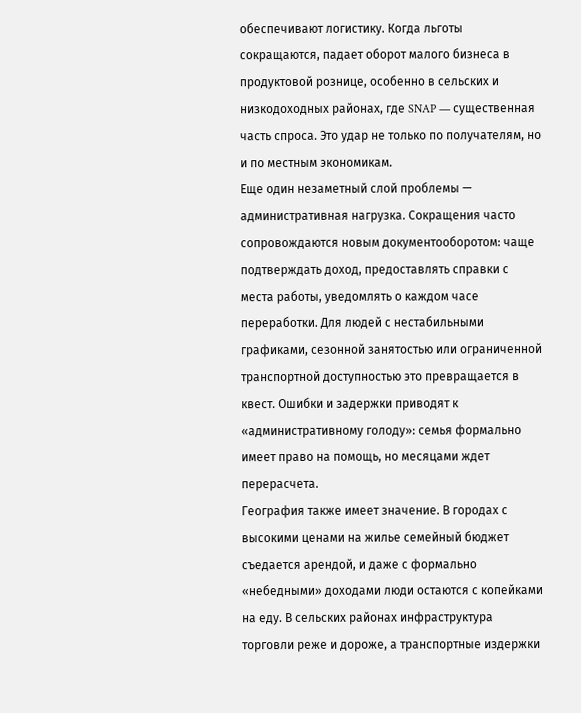обеспечивают логистику. Когда льготы сокращаются, падает оборот малого бизнеса в продуктовой рознице, особенно в сельских и низкодоходных районах, где SNAP — существенная часть спроса. Это удар не только по получателям, но и по местным экономикам.
Еще один незаметный слой проблемы — административная нагрузка. Сокращения часто сопровождаются новым документооборотом: чаще подтверждать доход, предоставлять справки с места работы, уведомлять о каждом часе переработки. Для людей с нестабильными графиками, сезонной занятостью или ограниченной транспортной доступностью это превращается в квест. Ошибки и задержки приводят к «административному голоду»: семья формально имеет право на помощь, но месяцами ждет перерасчета.
География также имеет значение. В городах с высокими ценами на жилье семейный бюджет съедается арендой, и даже с формально «небедными» доходами люди остаются с копейками на еду. В сельских районах инфраструктура торговли реже и дороже, а транспортные издержки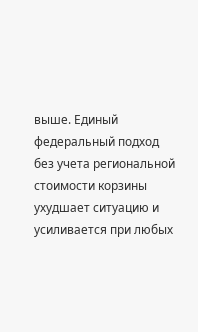выше. Единый федеральный подход без учета региональной стоимости корзины ухудшает ситуацию и усиливается при любых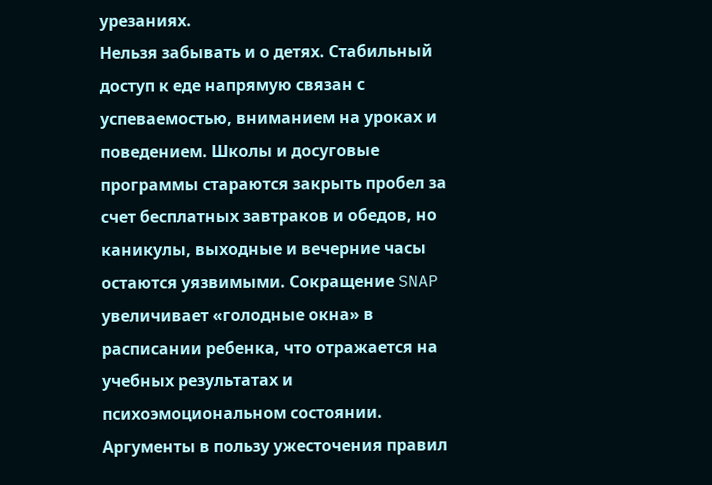урезаниях.
Нельзя забывать и о детях. Стабильный доступ к еде напрямую связан с успеваемостью, вниманием на уроках и поведением. Школы и досуговые программы стараются закрыть пробел за счет бесплатных завтраков и обедов, но каникулы, выходные и вечерние часы остаются уязвимыми. Сокращение SNAP увеличивает «голодные окна» в расписании ребенка, что отражается на учебных результатах и психоэмоциональном состоянии.
Аргументы в пользу ужесточения правил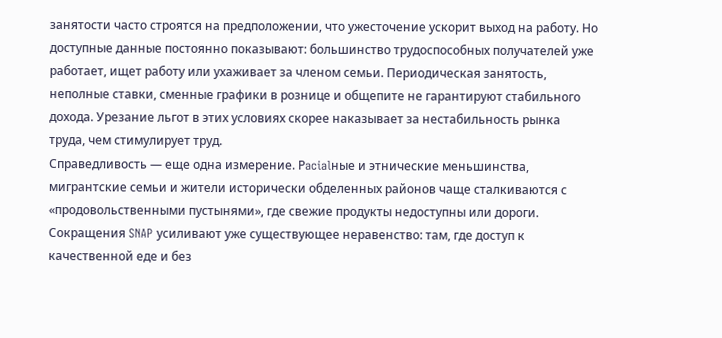занятости часто строятся на предположении, что ужесточение ускорит выход на работу. Но доступные данные постоянно показывают: большинство трудоспособных получателей уже работает, ищет работу или ухаживает за членом семьи. Периодическая занятость, неполные ставки, сменные графики в рознице и общепите не гарантируют стабильного дохода. Урезание льгот в этих условиях скорее наказывает за нестабильность рынка труда, чем стимулирует труд.
Справедливость — еще одна измерение. Рacialные и этнические меньшинства, мигрантские семьи и жители исторически обделенных районов чаще сталкиваются с «продовольственными пустынями», где свежие продукты недоступны или дороги. Сокращения SNAP усиливают уже существующее неравенство: там, где доступ к качественной еде и без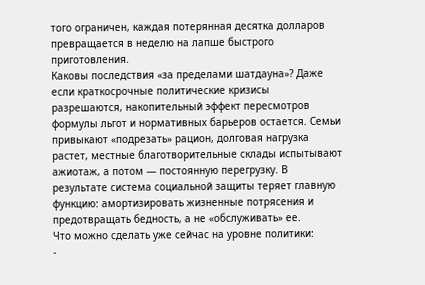того ограничен, каждая потерянная десятка долларов превращается в неделю на лапше быстрого приготовления.
Каковы последствия «за пределами шатдауна»? Даже если краткосрочные политические кризисы разрешаются, накопительный эффект пересмотров формулы льгот и нормативных барьеров остается. Семьи привыкают «подрезать» рацион, долговая нагрузка растет, местные благотворительные склады испытывают ажиотаж, а потом — постоянную перегрузку. В результате система социальной защиты теряет главную функцию: амортизировать жизненные потрясения и предотвращать бедность, а не «обслуживать» ее.
Что можно сделать уже сейчас на уровне политики:
-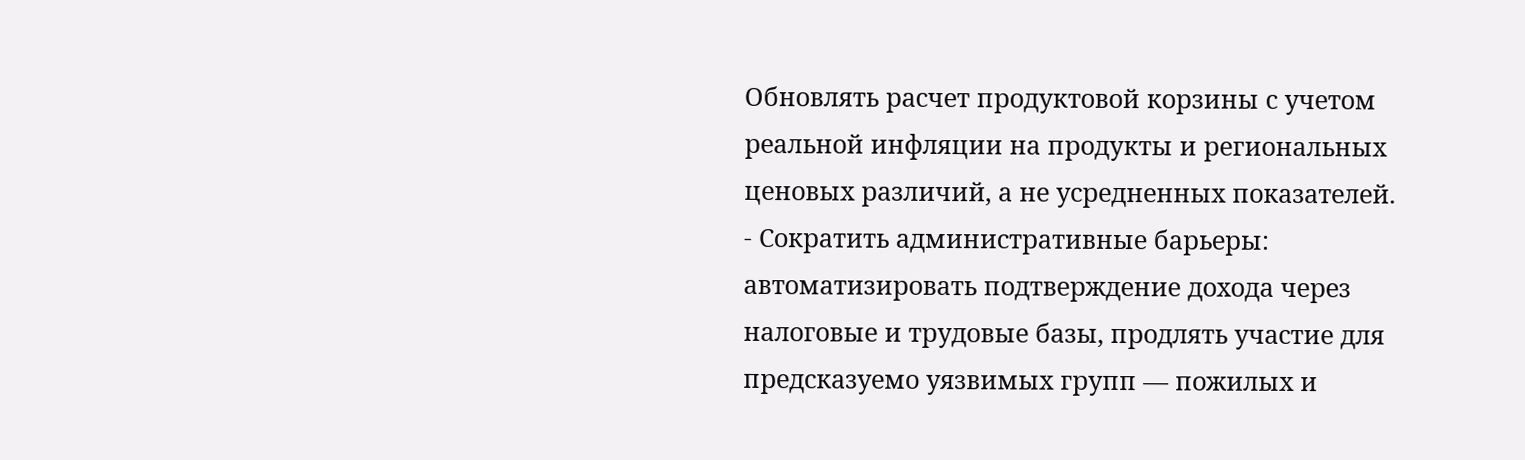Обновлять расчет продуктовой корзины с учетом реальной инфляции на продукты и региональных ценовых различий, а не усредненных показателей.
- Сократить административные барьеры: автоматизировать подтверждение дохода через налоговые и трудовые базы, продлять участие для предсказуемо уязвимых групп — пожилых и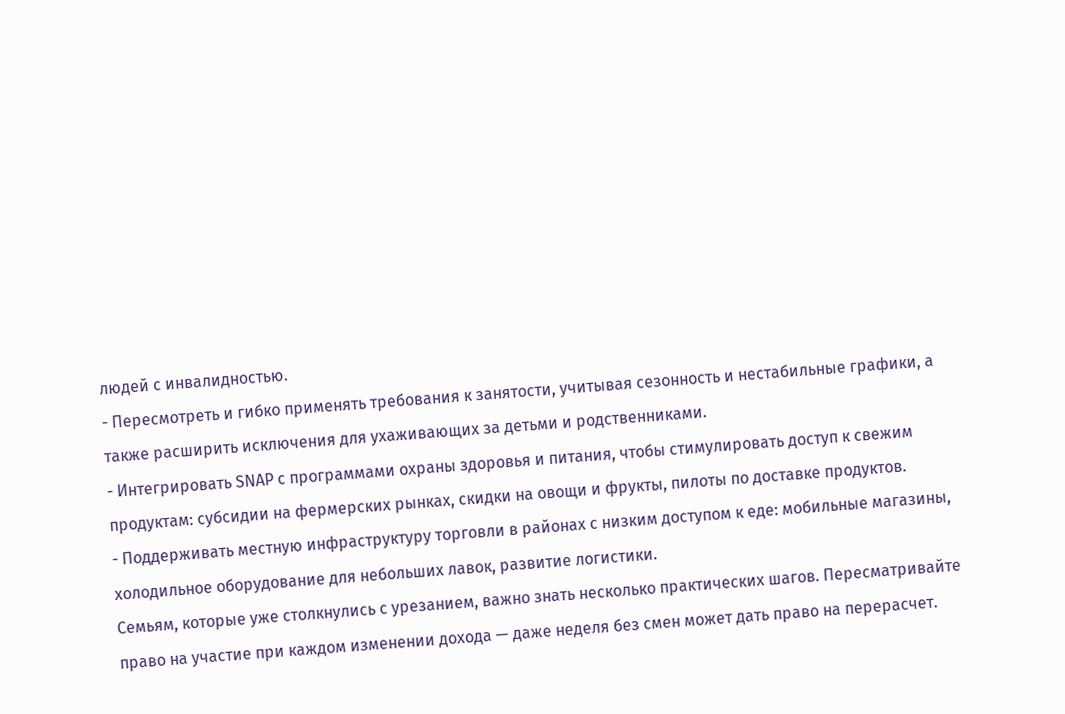людей с инвалидностью.
- Пересмотреть и гибко применять требования к занятости, учитывая сезонность и нестабильные графики, а также расширить исключения для ухаживающих за детьми и родственниками.
- Интегрировать SNAP с программами охраны здоровья и питания, чтобы стимулировать доступ к свежим продуктам: субсидии на фермерских рынках, скидки на овощи и фрукты, пилоты по доставке продуктов.
- Поддерживать местную инфраструктуру торговли в районах с низким доступом к еде: мобильные магазины, холодильное оборудование для небольших лавок, развитие логистики.
Семьям, которые уже столкнулись с урезанием, важно знать несколько практических шагов. Пересматривайте право на участие при каждом изменении дохода — даже неделя без смен может дать право на перерасчет.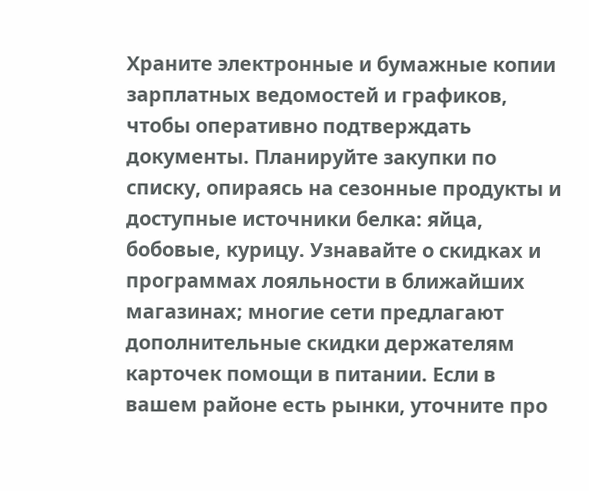Храните электронные и бумажные копии зарплатных ведомостей и графиков, чтобы оперативно подтверждать документы. Планируйте закупки по списку, опираясь на сезонные продукты и доступные источники белка: яйца, бобовые, курицу. Узнавайте о скидках и программах лояльности в ближайших магазинах; многие сети предлагают дополнительные скидки держателям карточек помощи в питании. Если в вашем районе есть рынки, уточните про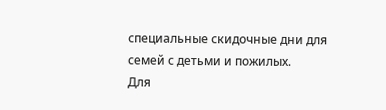специальные скидочные дни для семей с детьми и пожилых.
Для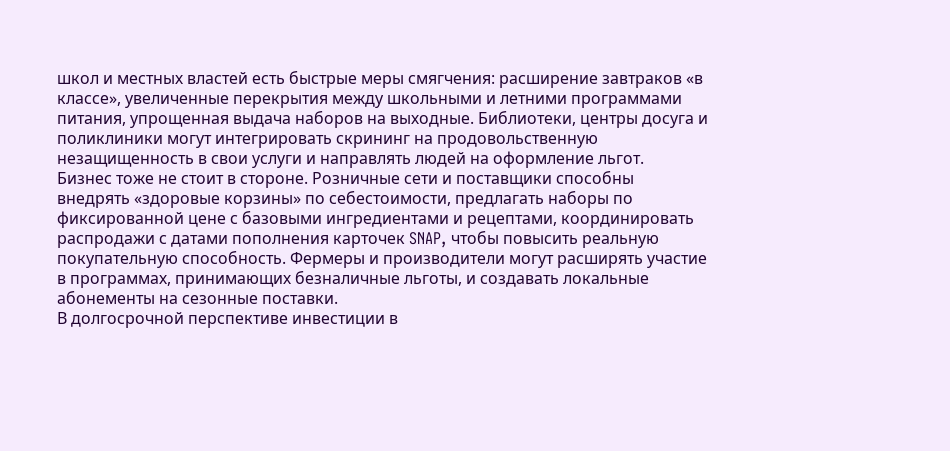школ и местных властей есть быстрые меры смягчения: расширение завтраков «в классе», увеличенные перекрытия между школьными и летними программами питания, упрощенная выдача наборов на выходные. Библиотеки, центры досуга и поликлиники могут интегрировать скрининг на продовольственную незащищенность в свои услуги и направлять людей на оформление льгот.
Бизнес тоже не стоит в стороне. Розничные сети и поставщики способны внедрять «здоровые корзины» по себестоимости, предлагать наборы по фиксированной цене с базовыми ингредиентами и рецептами, координировать распродажи с датами пополнения карточек SNAP, чтобы повысить реальную покупательную способность. Фермеры и производители могут расширять участие в программах, принимающих безналичные льготы, и создавать локальные абонементы на сезонные поставки.
В долгосрочной перспективе инвестиции в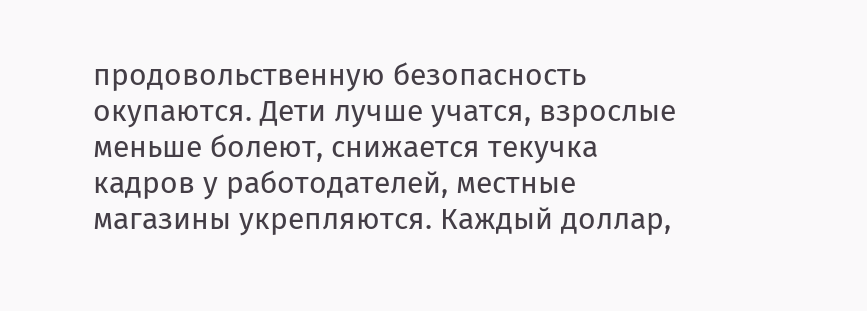продовольственную безопасность окупаются. Дети лучше учатся, взрослые меньше болеют, снижается текучка кадров у работодателей, местные магазины укрепляются. Каждый доллар,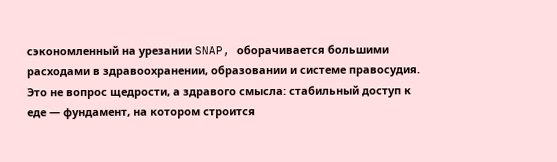сэкономленный на урезании SNAP, оборачивается большими расходами в здравоохранении, образовании и системе правосудия. Это не вопрос щедрости, а здравого смысла: стабильный доступ к еде — фундамент, на котором строится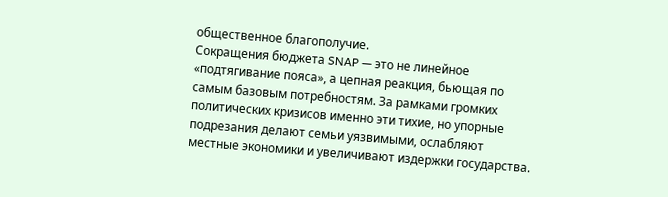общественное благополучие.
Сокращения бюджета SNAP — это не линейное «подтягивание пояса», а цепная реакция, бьющая по самым базовым потребностям. За рамками громких политических кризисов именно эти тихие, но упорные подрезания делают семьи уязвимыми, ослабляют местные экономики и увеличивают издержки государства.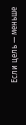Если цель — меньше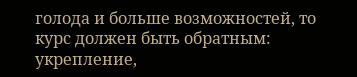голода и больше возможностей, то курс должен быть обратным: укрепление,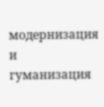модернизация и гуманизация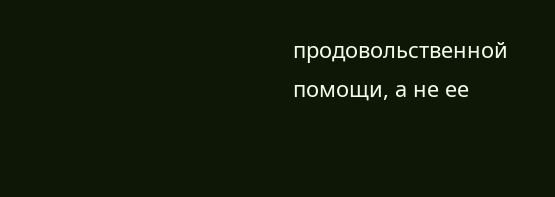продовольственной помощи, а не ее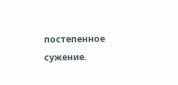постепенное сужение.